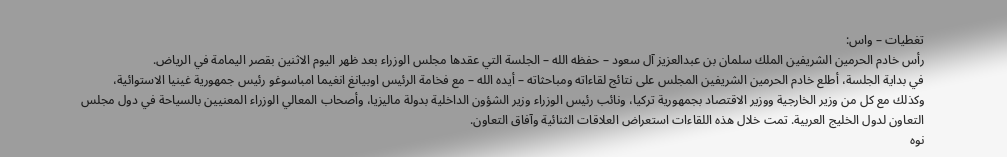تغطيات – واس:
رأس خادم الحرمين الشريفين الملك سلمان بن عبدالعزيز آل سعود – حفظه الله – الجلسة التي عقدها مجلس الوزراء بعد ظهر اليوم الاثنين بقصر اليمامة في الرياض.
في بداية الجلسة، أطلع خادم الحرمين الشريفين المجلس على نتائج لقاءاته ومباحثاته – أيده الله – مع فخامة الرئيس اوبيانغ انغيما امباسوغو رئيس جمهورية غينيا الاستوائية، وكذلك مع كل من وزير الخارجية ووزير الاقتصاد بجمهورية تركيا، ونائب رئيس الوزراء وزير الشؤون الداخلية بدولة ماليزيا، وأصحاب المعالي الوزراء المعنيين بالسياحة في دول مجلس التعاون لدول الخليج العربية. تمت خلال هذه اللقاءات استعراض العلاقات الثنائية وآفاق التعاون.
نوه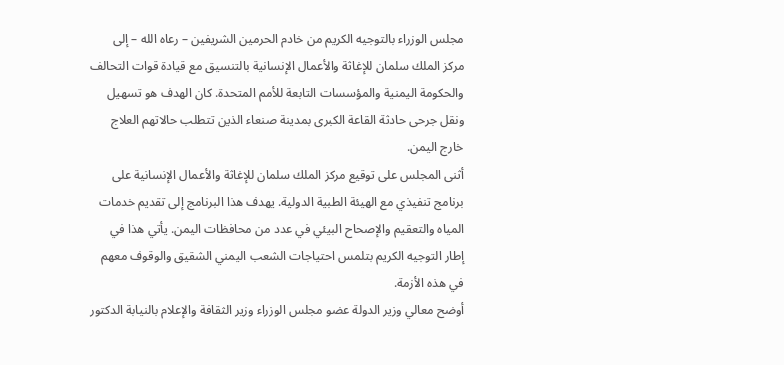مجلس الوزراء بالتوجيه الكريم من خادم الحرمين الشريفين – رعاه الله – إلى مركز الملك سلمان للإغاثة والأعمال الإنسانية بالتنسيق مع قيادة قوات التحالف والحكومة اليمنية والمؤسسات التابعة للأمم المتحدة. كان الهدف هو تسهيل ونقل جرحى حادثة القاعة الكبرى بمدينة صنعاء الذين تتطلب حالاتهم العلاج خارج اليمن.
أثنى المجلس على توقيع مركز الملك سلمان للإغاثة والأعمال الإنسانية على برنامج تنفيذي مع الهيئة الطبية الدولية. يهدف هذا البرنامج إلى تقديم خدمات المياه والتعقيم والإصحاح البيئي في عدد من محافظات اليمن. يأتي هذا في إطار التوجيه الكريم بتلمس احتياجات الشعب اليمني الشقيق والوقوف معهم في هذه الأزمة.
أوضح معالي وزير الدولة عضو مجلس الوزراء وزير الثقافة والإعلام بالنيابة الدكتور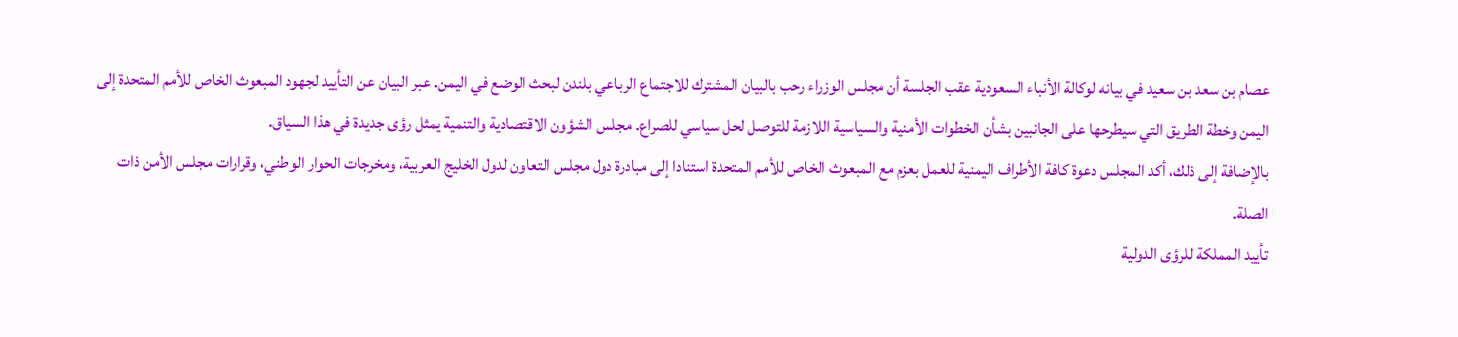عصام بن سعد بن سعيد في بيانه لوكالة الأنباء السعودية عقب الجلسة أن مجلس الوزراء رحب بالبيان المشترك للاجتماع الرباعي بلندن لبحث الوضع في اليمن. عبر البيان عن التأييد لجهود المبعوث الخاص للأمم المتحدة إلى اليمن وخطة الطريق التي سيطرحها على الجانبين بشأن الخطوات الأمنية والسياسية اللازمة للتوصل لحل سياسي للصراع. مجلس الشؤون الاقتصادية والتنمية يمثل رؤى جديدة في هذا السياق.
بالإضافة إلى ذلك، أكد المجلس دعوة كافة الأطراف اليمنية للعمل بعزم مع المبعوث الخاص للأمم المتحدة استنادا إلى مبادرة دول مجلس التعاون لدول الخليج العربية، ومخرجات الحوار الوطني، وقرارات مجلس الأمن ذات الصلة.
تأييد المملكة للرؤى الدولية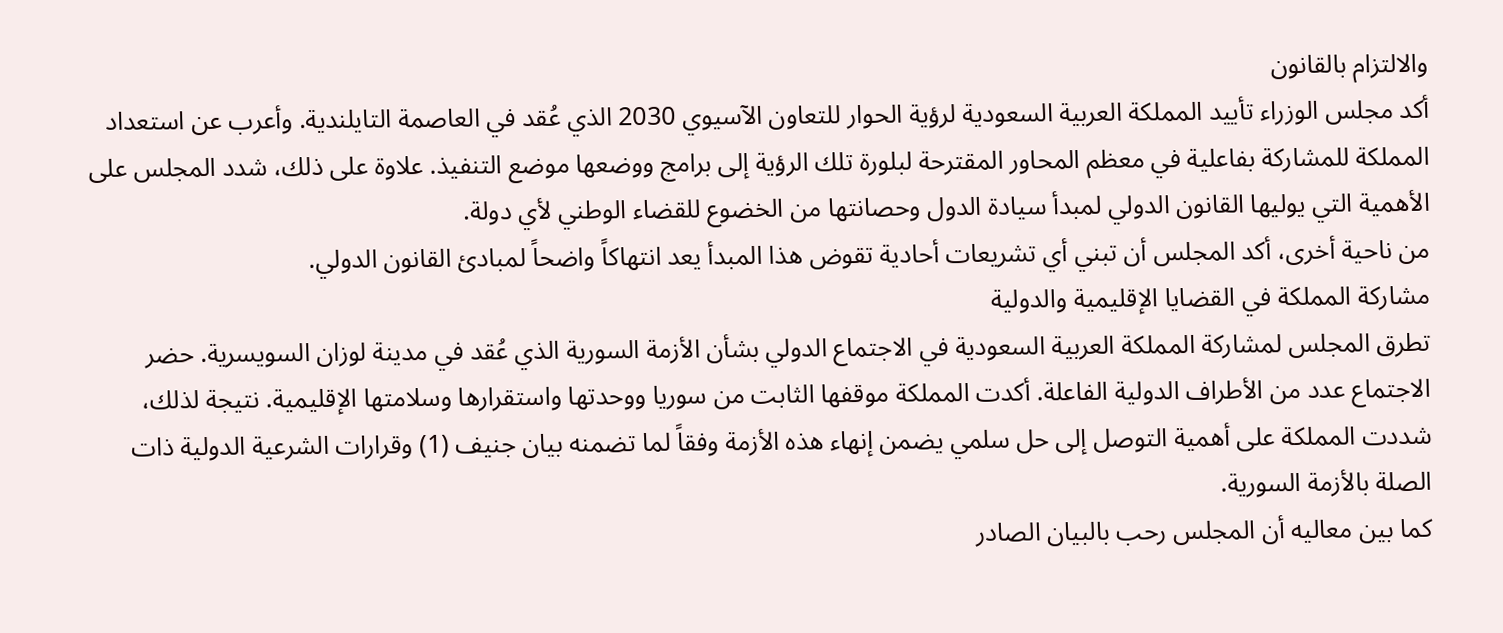والالتزام بالقانون
أكد مجلس الوزراء تأييد المملكة العربية السعودية لرؤية الحوار للتعاون الآسيوي 2030 الذي عُقد في العاصمة التايلندية. وأعرب عن استعداد المملكة للمشاركة بفاعلية في معظم المحاور المقترحة لبلورة تلك الرؤية إلى برامج ووضعها موضع التنفيذ. علاوة على ذلك، شدد المجلس على الأهمية التي يوليها القانون الدولي لمبدأ سيادة الدول وحصانتها من الخضوع للقضاء الوطني لأي دولة.
من ناحية أخرى، أكد المجلس أن تبني أي تشريعات أحادية تقوض هذا المبدأ يعد انتهاكاً واضحاً لمبادئ القانون الدولي.
مشاركة المملكة في القضايا الإقليمية والدولية
تطرق المجلس لمشاركة المملكة العربية السعودية في الاجتماع الدولي بشأن الأزمة السورية الذي عُقد في مدينة لوزان السويسرية. حضر الاجتماع عدد من الأطراف الدولية الفاعلة. أكدت المملكة موقفها الثابت من سوريا ووحدتها واستقرارها وسلامتها الإقليمية. نتيجة لذلك، شددت المملكة على أهمية التوصل إلى حل سلمي يضمن إنهاء هذه الأزمة وفقاً لما تضمنه بيان جنيف (1) وقرارات الشرعية الدولية ذات الصلة بالأزمة السورية.
كما بين معاليه أن المجلس رحب بالبيان الصادر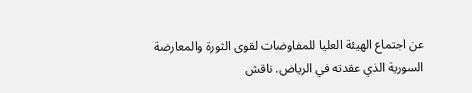عن اجتماع الهيئة العليا للمفاوضات لقوى الثورة والمعارضة السورية الذي عقدته في الرياض. ناقش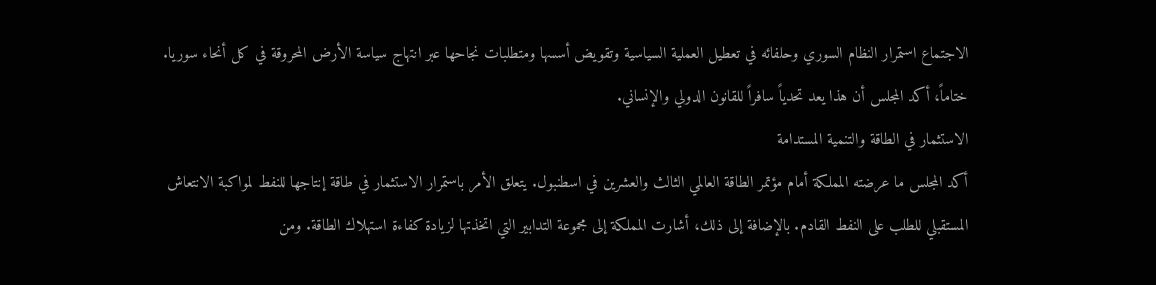الاجتماع استمرار النظام السوري وحلفائه في تعطيل العملية السياسية وتقويض أسسها ومتطلبات نجاحها عبر انتهاج سياسة الأرض المحروقة في كل أنحاء سوريا. ختاماً، أكد المجلس أن هذا يعد تحدياً سافراً للقانون الدولي والإنساني.
الاستثمار في الطاقة والتنمية المستدامة
أكد المجلس ما عرضته المملكة أمام مؤتمر الطاقة العالمي الثالث والعشرين في اسطنبول. يتعلق الأمر باستمرار الاستثمار في طاقة إنتاجها للنفط لمواكبة الانتعاش المستقبلي للطلب على النفط القادم. بالإضافة إلى ذلك، أشارت المملكة إلى مجموعة التدابير التي اتخذتها لزيادة كفاءة استهلاك الطاقة. ومن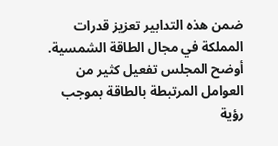ضمن هذه التدابير تعزيز قدرات المملكة في مجال الطاقة الشمسية.
أوضح المجلس تفعيل كثير من العوامل المرتبطة بالطاقة بموجب رؤية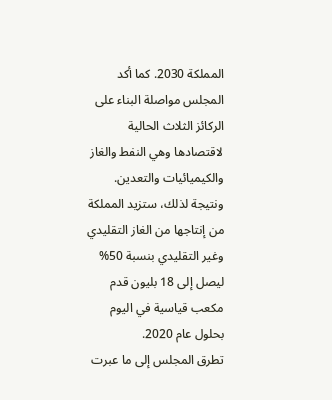المملكة 2030. كما أكد المجلس مواصلة البناء على الركائز الثلاث الحالية لاقتصادها وهي النفط والغاز والكيميائيات والتعدين. ونتيجة لذلك، ستزيد المملكة من إنتاجها من الغاز التقليدي وغير التقليدي بنسبة 50% ليصل إلى 18 بليون قدم مكعب قياسية في اليوم بحلول عام 2020.
تطرق المجلس إلى ما عبرت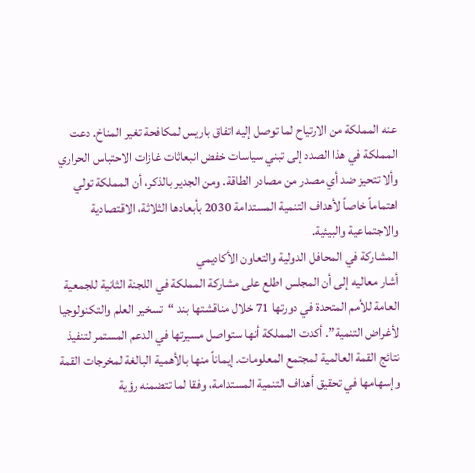عنه المملكة من الارتياح لما توصل إليه اتفاق باريس لمكافحة تغير المناخ. دعت المملكة في هذا الصدد إلى تبني سياسات خفض انبعاثات غازات الاحتباس الحراري وألا تتحيز ضد أي مصدر من مصادر الطاقة. ومن الجدير بالذكر، أن المملكة تولي اهتماماً خاصاً لأهداف التنمية المستدامة 2030 بأبعادها الثلاثة، الاقتصادية والاجتماعية والبيئية.
المشاركة في المحافل الدولية والتعاون الأكاديمي
أشار معاليه إلى أن المجلس اطلع على مشاركة المملكة في اللجنة الثانية للجمعية العامة للأمم المتحدة في دورتها 71 خلال مناقشتها بند “تسخير العلم والتكنولوجيا لأغراض التنمية”. أكدت المملكة أنها ستواصل مسيرتها في الدعم المستمر لتنفيذ نتائج القمة العالمية لمجتمع المعلومات. إيماناً منها بالأهمية البالغة لمخرجات القمة وإسهامها في تحقيق أهداف التنمية المستدامة، وفقا لما تتضمنه رؤية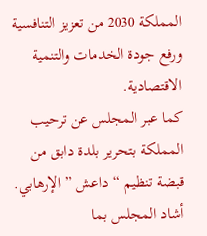المملكة 2030 من تعزيز التنافسية ورفع جودة الخدمات والتنمية الاقتصادية.
كما عبر المجلس عن ترحيب المملكة بتحرير بلدة دابق من قبضة تنظيم “داعش ” الإرهابي. أشاد المجلس بما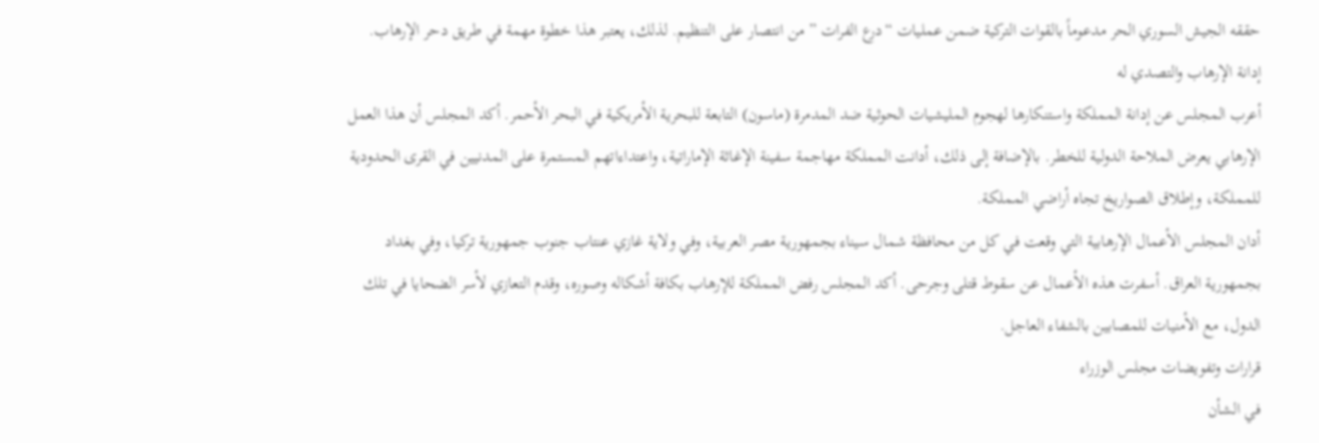حققه الجيش السوري الحر مدعوماً بالقوات التركية ضمن عمليات “درع الفرات ” من انتصار على التنظيم. لذلك، يعتبر هذا خطوة مهمة في طريق دحر الإرهاب.
إدانة الإرهاب والتصدي له
أعرب المجلس عن إدانة المملكة واستنكارها لهجوم المليشيات الحوثية ضد المدمرة (ماسون) التابعة للبحرية الأمريكية في البحر الأحمر. أكد المجلس أن هذا العمل الإرهابي يعرض الملاحة الدولية للخطر. بالإضافة إلى ذلك، أدانت المملكة مهاجمة سفينة الإغاثة الإماراتية، واعتداءاتهم المستمرة على المدنيين في القرى الحدودية للمملكة، وإطلاق الصواريخ تجاه أراضي المملكة.
أدان المجلس الأعمال الإرهابية التي وقعت في كل من محافظة شمال سيناء بجمهورية مصر العربية، وفي ولاية غازي عنتاب جنوب جمهورية تركيا، وفي بغداد بجمهورية العراق. أسفرت هذه الأعمال عن سقوط قتلى وجرحى. أكد المجلس رفض المملكة للإرهاب بكافة أشكاله وصوره، وقدم التعازي لأسر الضحايا في تلك الدول، مع الأمنيات للمصابين بالشفاء العاجل.
قرارات وتفويضات مجلس الوزراء
في الشأن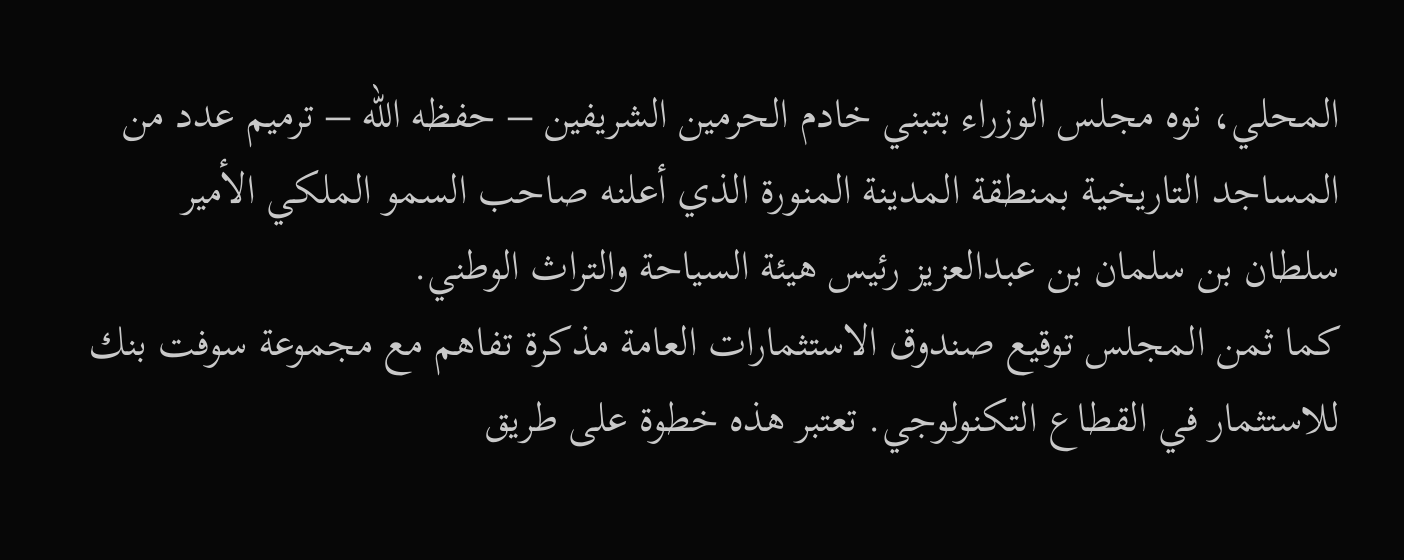المحلي، نوه مجلس الوزراء بتبني خادم الحرمين الشريفين – حفظه الله – ترميم عدد من المساجد التاريخية بمنطقة المدينة المنورة الذي أعلنه صاحب السمو الملكي الأمير سلطان بن سلمان بن عبدالعزيز رئيس هيئة السياحة والتراث الوطني.
كما ثمن المجلس توقيع صندوق الاستثمارات العامة مذكرة تفاهم مع مجموعة سوفت بنك للاستثمار في القطاع التكنولوجي. تعتبر هذه خطوة على طريق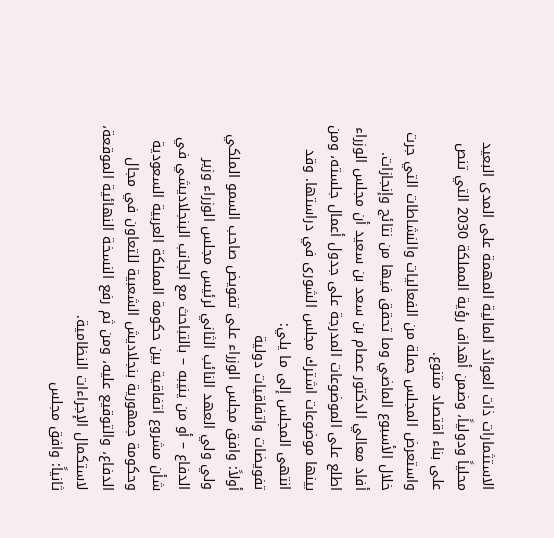الاستثمارات ذات العوائد المالية المهمة على المدى البعيد محلياً ودولياً، وضمن أهداف رؤية المملكة 2030 التي تنص على بناء اقتصاد متنوع.
واستعرض المجلس جملة من الفعاليات والنشاطات التي جرت خلال الأسبوع الماضي وما تحقق فيها من نتائج وإنجازات.
أفاد معالي الدكتور عصام بن سعد بن سعيد أن مجلس الوزراء اطلع على الموضوعات المدرجة على جدول أعمال جلسته، ومن بينها موضوعات اشترك مجلس الشورى في دراستها. وقد انتهى المجلس إلى ما يلي:
تفويضات واتفاقيات دولية
أولاً: وافق مجلس الوزراء على تفويض صاحب السمو الملكي ولي ولي العهد النائب الثاني لرئيس مجلس الوزراء وزير الدفاع – أو من ينيبه – بالتباحث مع الجانب البنجلاديشي في شأن مشروع اتفاقية بين حكومة المملكة العربية السعودية وحكومة جمهورية بنجلاديش الشعبية للتعاون في مجال الدفاع، والتوقيع عليه، ومن ثم رفع النسخة النهائية الموقعة، لاستكمال الإجراءات النظامية.
ثانياً: وافق مجلس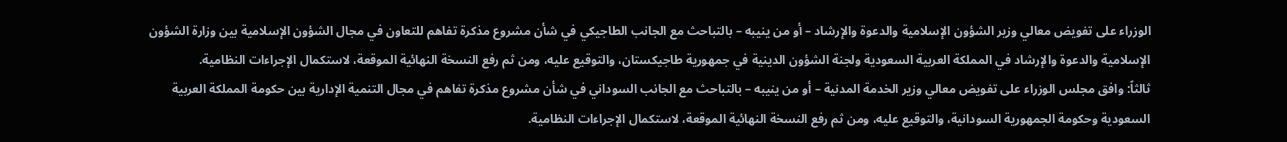الوزراء على تفويض معالي وزير الشؤون الإسلامية والدعوة والإرشاد – أو من ينيبه – بالتباحث مع الجانب الطاجيكي في شأن مشروع مذكرة تفاهم للتعاون في مجال الشؤون الإسلامية بين وزارة الشؤون الإسلامية والدعوة والإرشاد في المملكة العربية السعودية ولجنة الشؤون الدينية في جمهورية طاجيكستان، والتوقيع عليه، ومن ثم رفع النسخة النهائية الموقعة، لاستكمال الإجراءات النظامية.
ثالثاً: وافق مجلس الوزراء على تفويض معالي وزير الخدمة المدنية – أو من ينيبه – بالتباحث مع الجانب السوداني في شأن مشروع مذكرة تفاهم في مجال التنمية الإدارية بين حكومة المملكة العربية السعودية وحكومة الجمهورية السودانية، والتوقيع عليه، ومن ثم رفع النسخة النهائية الموقعة، لاستكمال الإجراءات النظامية.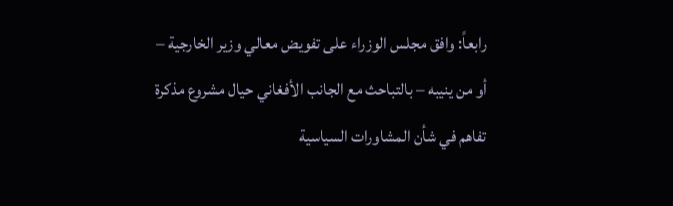رابعاً: وافق مجلس الوزراء على تفويض معالي وزير الخارجية – أو من ينيبه – بالتباحث مع الجانب الأفغاني حيال مشروع مذكرة تفاهم في شأن المشاورات السياسية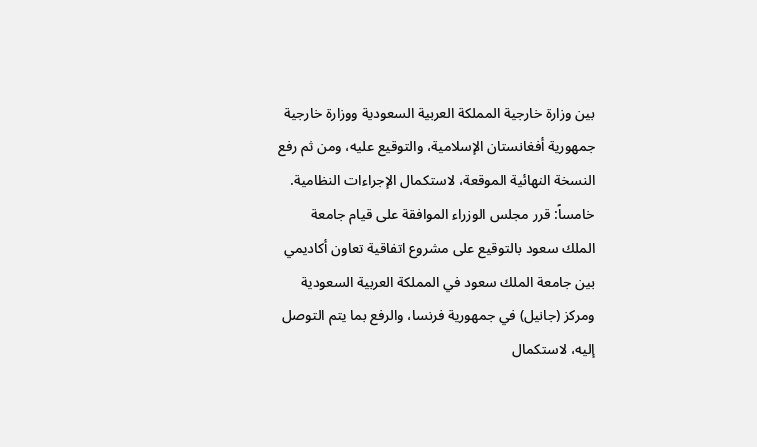بين وزارة خارجية المملكة العربية السعودية ووزارة خارجية جمهورية أفغانستان الإسلامية، والتوقيع عليه، ومن ثم رفع النسخة النهائية الموقعة، لاستكمال الإجراءات النظامية.
خامساً: قرر مجلس الوزراء الموافقة على قيام جامعة الملك سعود بالتوقيع على مشروع اتفاقية تعاون أكاديمي بين جامعة الملك سعود في المملكة العربية السعودية ومركز (جانيل) في جمهورية فرنسا، والرفع بما يتم التوصل إليه، لاستكمال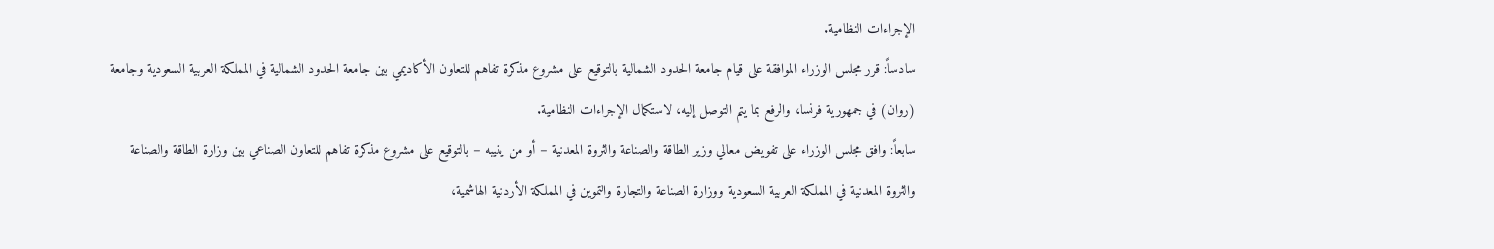الإجراءات النظامية.
سادساً: قرر مجلس الوزراء الموافقة على قيام جامعة الحدود الشمالية بالتوقيع على مشروع مذكرة تفاهم للتعاون الأكاديمي بين جامعة الحدود الشمالية في المملكة العربية السعودية وجامعة (روان) في جمهورية فرنسا، والرفع بما يتم التوصل إليه، لاستكمال الإجراءات النظامية.
سابعاً: وافق مجلس الوزراء على تفويض معالي وزير الطاقة والصناعة والثروة المعدنية – أو من ينيبه – بالتوقيع على مشروع مذكرة تفاهم للتعاون الصناعي بين وزارة الطاقة والصناعة والثروة المعدنية في المملكة العربية السعودية ووزارة الصناعة والتجارة والتموين في المملكة الأردنية الهاشمية،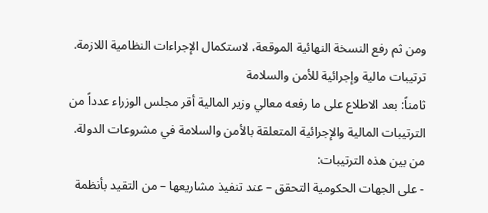ومن ثم رفع النسخة النهائية الموقعة، لاستكمال الإجراءات النظامية اللازمة.
ترتيبات مالية وإجرائية للأمن والسلامة
ثامناً: بعد الاطلاع على ما رفعه معالي وزير المالية أقر مجلس الوزراء عدداً من الترتيبات المالية والإجرائية المتعلقة بالأمن والسلامة في مشروعات الدولة. من بين هذه الترتيبات:
- على الجهات الحكومية التحقق – عند تنفيذ مشاريعها – من التقيد بأنظمة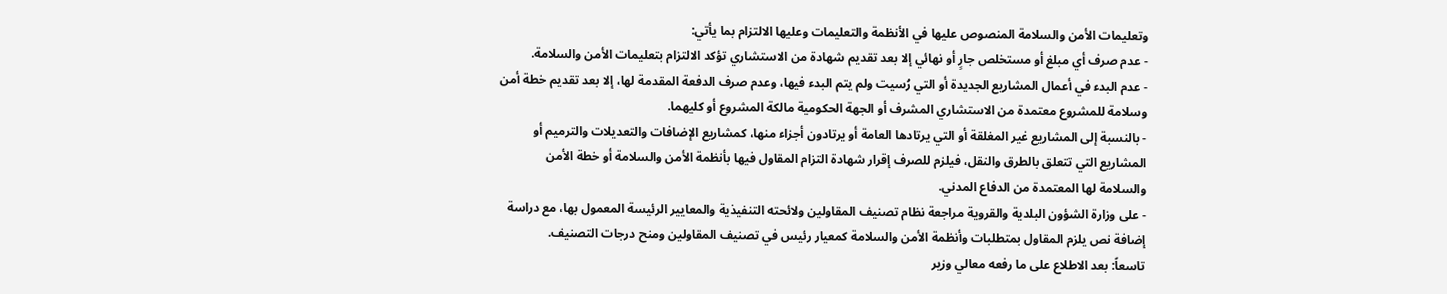وتعليمات الأمن والسلامة المنصوص عليها في الأنظمة والتعليمات وعليها الالتزام بما يأتي:
- عدم صرف أي مبلغ أو مستخلص جارٍ أو نهائي إلا بعد تقديم شهادة من الاستشاري تؤكد الالتزام بتعليمات الأمن والسلامة.
- عدم البدء في أعمال المشاريع الجديدة أو التي رُسيت ولم يتم البدء فيها، وعدم صرف الدفعة المقدمة لها، إلا بعد تقديم خطة أمن وسلامة للمشروع معتمدة من الاستشاري المشرف أو الجهة الحكومية مالكة المشروع أو كليهما.
- بالنسبة إلى المشاريع غير المغلقة أو التي يرتادها العامة أو يرتادون أجزاء منها، كمشاريع الإضافات والتعديلات والترميم أو المشاريع التي تتعلق بالطرق والنقل، فيلزم للصرف إقرار شهادة التزام المقاول فيها بأنظمة الأمن والسلامة أو خطة الأمن والسلامة لها المعتمدة من الدفاع المدني.
- على وزارة الشؤون البلدية والقروية مراجعة نظام تصنيف المقاولين ولائحته التنفيذية والمعايير الرئيسة المعمول بها، مع دراسة إضافة نص يلزم المقاول بمتطلبات وأنظمة الأمن والسلامة كمعيار رئيس في تصنيف المقاولين ومنح درجات التصنيف.
تاسعاً: بعد الاطلاع على ما رفعه معالي وزير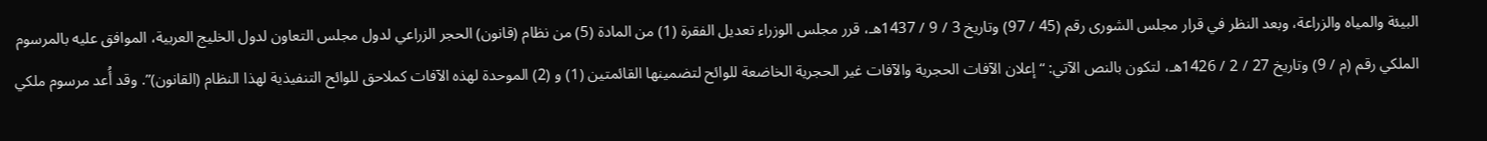البيئة والمياه والزراعة، وبعد النظر في قرار مجلس الشورى رقم (45 / 97) وتاريخ 3 / 9 / 1437هـ، قرر مجلس الوزراء تعديل الفقرة (1) من المادة (5) من نظام (قانون) الحجر الزراعي لدول مجلس التعاون لدول الخليج العربية، الموافق عليه بالمرسوم الملكي رقم (م / 9) وتاريخ 27 / 2 / 1426هـ، لتكون بالنص الآتي: “إعلان الآفات الحجرية والآفات غير الحجرية الخاضعة للوائح لتضمينها القائمتين (1) و (2) الموحدة لهذه الآفات كملاحق للوائح التنفيذية لهذا النظام (القانون)”. وقد أُعد مرسوم ملكي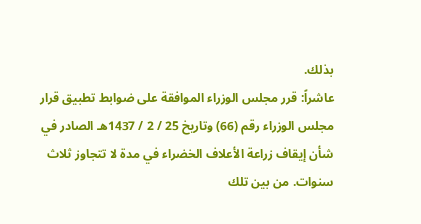بذلك.
عاشراً: قرر مجلس الوزراء الموافقة على ضوابط تطبيق قرار مجلس الوزراء رقم (66) وتاريخ 25 / 2 / 1437هـ الصادر في شأن إيقاف زراعة الأعلاف الخضراء في مدة لا تتجاوز ثلاث سنوات. من بين تلك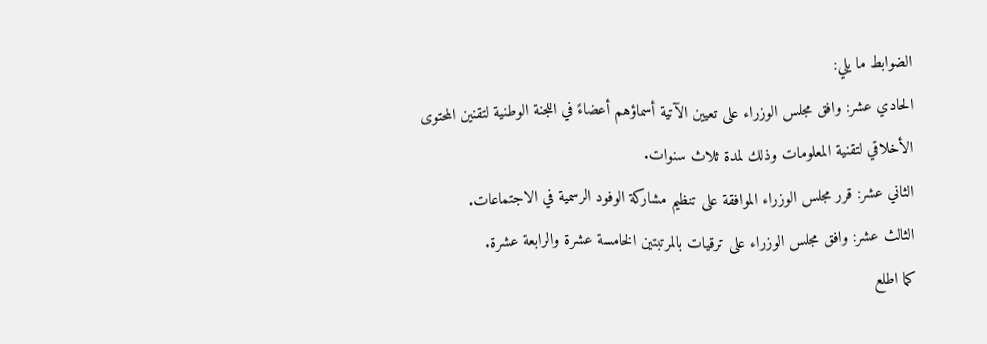الضوابط ما يلي:
الحادي عشر: وافق مجلس الوزراء على تعيين الآتية أسماؤهم أعضاءً في اللجنة الوطنية لتقنين المحتوى الأخلاقي لتقنية المعلومات وذلك لمدة ثلاث سنوات.
الثاني عشر: قرر مجلس الوزراء الموافقة على تنظيم مشاركة الوفود الرسمية في الاجتماعات.
الثالث عشر: وافق مجلس الوزراء على ترقيات بالمرتبتين الخامسة عشرة والرابعة عشرة.
كما اطلع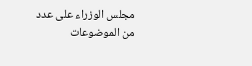مجلس الوزراء على عدد من الموضوعات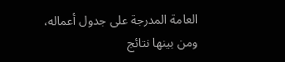العامة المدرجة على جدول أعماله، ومن بينها نتائج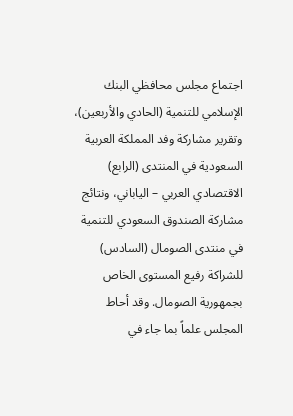اجتماع مجلس محافظي البنك الإسلامي للتنمية (الحادي والأربعين)، وتقرير مشاركة وفد المملكة العربية السعودية في المنتدى (الرابع) الاقتصادي العربي – الياباني، ونتائج مشاركة الصندوق السعودي للتنمية في منتدى الصومال (السادس) للشراكة رفيع المستوى الخاص بجمهورية الصومال. وقد أحاط المجلس علماً بما جاء في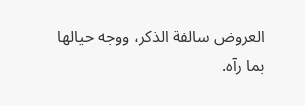العروض سالفة الذكر، ووجه حيالها بما رآه.